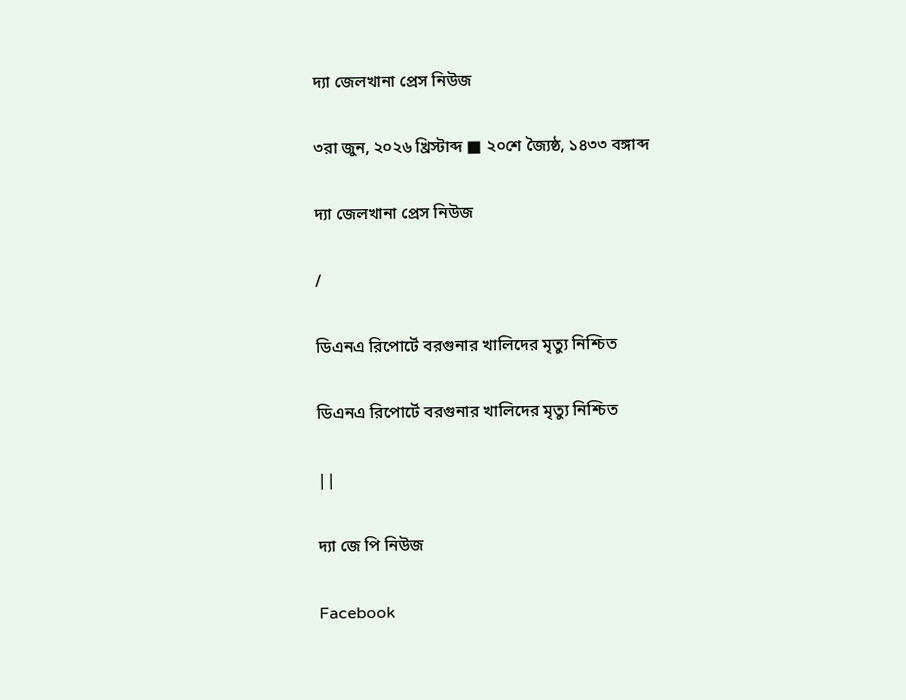দ্যা জেলখানা প্রেস নিউজ

৩রা জুন, ২০২৬ খ্রিস্টাব্দ ■ ২০শে জ্যৈষ্ঠ, ১৪৩৩ বঙ্গাব্দ

দ্যা জেলখানা প্রেস নিউজ

/

ডিএনএ রিপোর্টে বরগুনার খালিদের মৃত্যু নিশ্চিত

ডিএনএ রিপোর্টে বরগুনার খালিদের মৃত্যু নিশ্চিত

||

দ্যা জে পি নিউজ

Facebook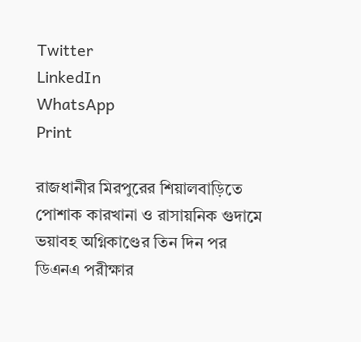Twitter
LinkedIn
WhatsApp
Print

রাজধানীর মিরপুরের শিয়ালবাড়িতে পোশাক কারখানা ও রাসায়নিক গুদামে ভয়াবহ অগ্নিকাণ্ডের তিন দিন পর ডিএনএ পরীক্ষার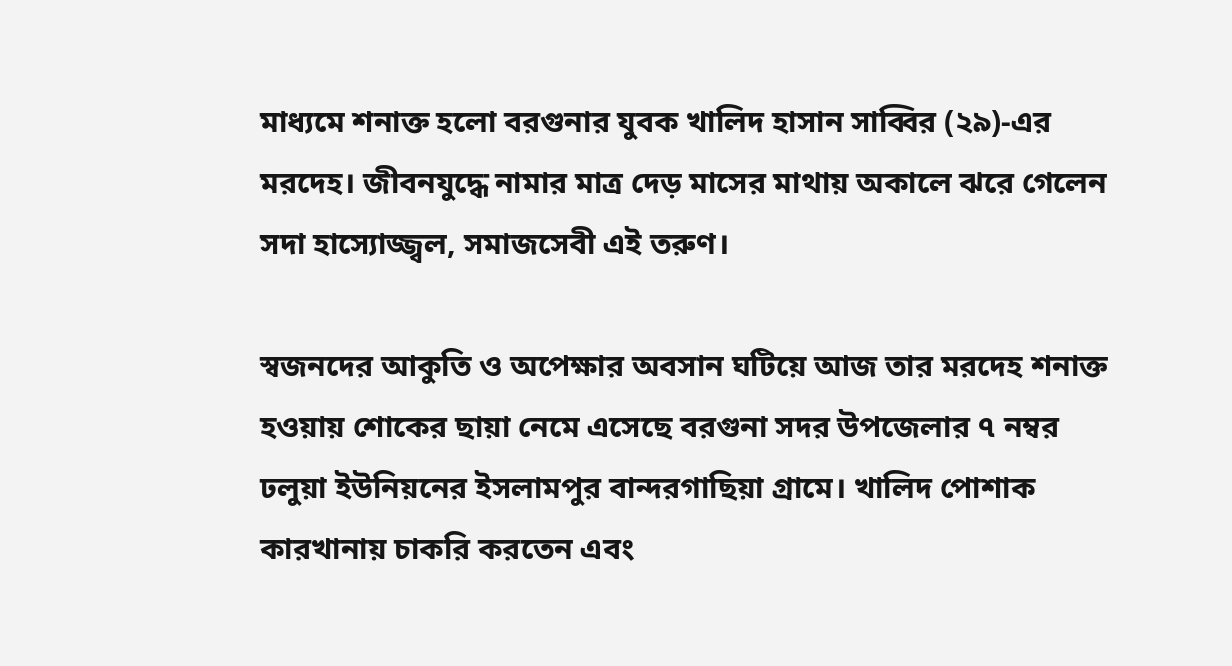মাধ্যমে শনাক্ত হলো বরগুনার যুবক খালিদ হাসান সাব্বির (২৯)-এর মরদেহ। জীবনযুদ্ধে নামার মাত্র দেড় মাসের মাথায় অকালে ঝরে গেলেন সদা হাস্যোজ্জ্বল, সমাজসেবী এই তরুণ।

স্বজনদের আকুতি ও অপেক্ষার অবসান ঘটিয়ে আজ তার মরদেহ শনাক্ত হওয়ায় শোকের ছায়া নেমে এসেছে বরগুনা সদর উপজেলার ৭ নম্বর ঢলুয়া ইউনিয়নের ইসলামপুর বান্দরগাছিয়া গ্রামে। খালিদ পোশাক কারখানায় চাকরি করতেন এবং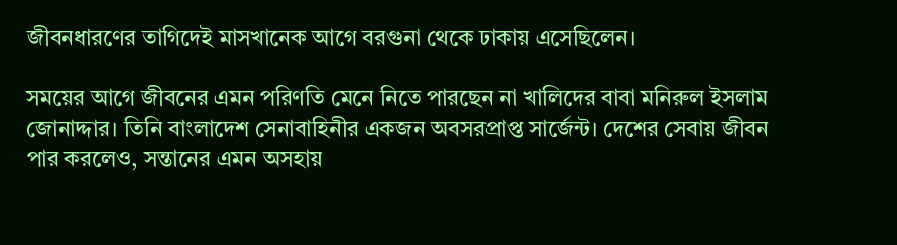জীবনধারণের তাগিদেই মাসখানেক আগে বরগুনা থেকে ঢাকায় এসেছিলেন।

সময়ের আগে জীবনের এমন পরিণতি মেনে নিতে পারছেন না খালিদের বাবা মনিরুল ইসলাম জোনাদ্দার। তিনি বাংলাদেশ সেনাবাহিনীর একজন অবসরপ্রাপ্ত সার্জেন্ট। দেশের সেবায় জীবন পার করলেও, সন্তানের এমন অসহায়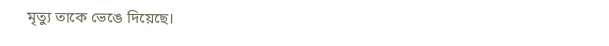মৃত্যু তাকে ভেঙে দিয়েছে।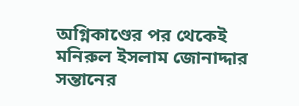অগ্নিকাণ্ডের পর থেকেই মনিরুল ইসলাম জোনাদ্দার সন্তানের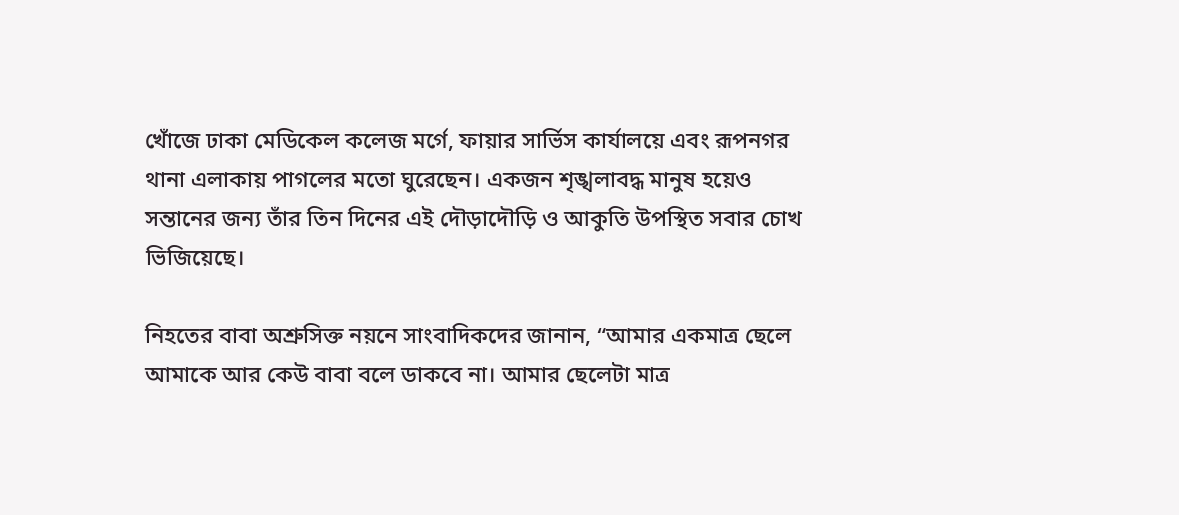খোঁজে ঢাকা মেডিকেল কলেজ মর্গে, ফায়ার সার্ভিস কার্যালয়ে এবং রূপনগর থানা এলাকায় পাগলের মতো ঘুরেছেন। একজন শৃঙ্খলাবদ্ধ মানুষ হয়েও সন্তানের জন্য তাঁর তিন দিনের এই দৌড়াদৌড়ি ও আকুতি উপস্থিত সবার চোখ ভিজিয়েছে।

নিহতের বাবা অশ্রুসিক্ত নয়নে সাংবাদিকদের জানান, “আমার একমাত্র ছেলে আমাকে আর কেউ বাবা বলে ডাকবে না। আমার ছেলেটা মাত্র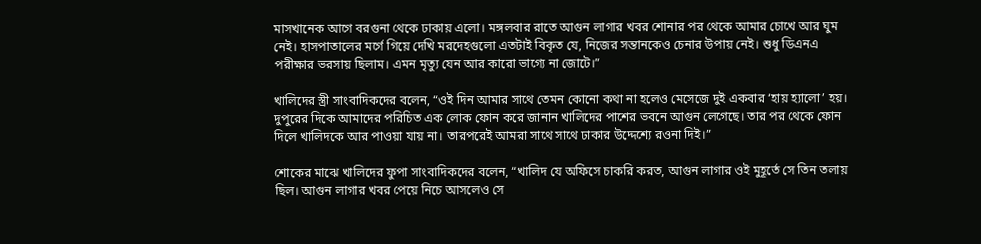মাসখানেক আগে বরগুনা থেকে ঢাকায় এলো। মঙ্গলবার রাতে আগুন লাগার খবর শোনার পর থেকে আমার চোখে আর ঘুম নেই। হাসপাতালের মর্গে গিয়ে দেখি মরদেহগুলো এতটাই বিকৃত যে, নিজের সন্তানকেও চেনার উপায় নেই। শুধু ডিএনএ পরীক্ষার ভরসায় ছিলাম। এমন মৃত্যু যেন আর কারো ভাগ্যে না জোটে।”

খালিদের স্ত্রী সাংবাদিকদের বলেন, “ওই দিন আমার সাথে তেমন কোনো কথা না হলেও মেসেজে দুই একবার ‘হায় হ্যালো’ হয়। দুপুরের দিকে আমাদের পরিচিত এক লোক ফোন করে জানান খালিদের পাশের ভবনে আগুন লেগেছে। তার পর থেকে ফোন দিলে খালিদকে আর পাওয়া যায় না। তারপরেই আমরা সাথে সাথে ঢাকার উদ্দেশ্যে রওনা দিই।”

শোকের মাঝে খালিদের ফুপা সাংবাদিকদের বলেন, “খালিদ যে অফিসে চাকরি করত, আগুন লাগার ওই মুহূর্তে সে তিন তলায় ছিল। আগুন লাগার খবর পেয়ে নিচে আসলেও সে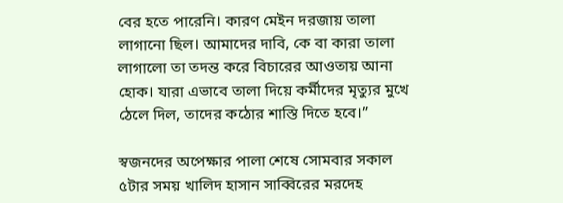বের হতে পারেনি। কারণ মেইন দরজায় তালা লাগানো ছিল। আমাদের দাবি, কে বা কারা তালা লাগালো তা তদন্ত করে বিচারের আওতায় আনা হোক। যারা এভাবে তালা দিয়ে কর্মীদের মৃত্যুর মুখে ঠেলে দিল, তাদের কঠোর শাস্তি দিতে হবে।”

স্বজনদের অপেক্ষার পালা শেষে সোমবার সকাল ৫টার সময় খালিদ হাসান সাব্বিরের মরদেহ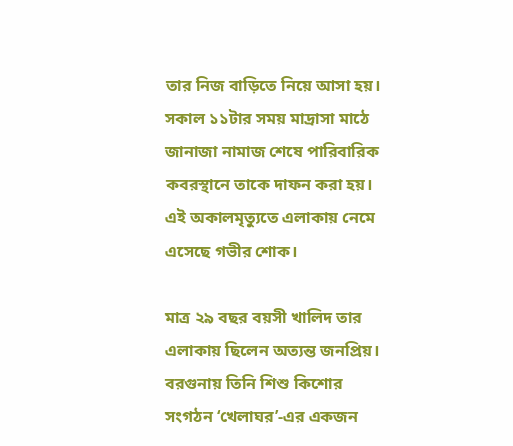তার নিজ বাড়িতে নিয়ে আসা হয়। সকাল ১১টার সময় মাদ্রাসা মাঠে জানাজা নামাজ শেষে পারিবারিক কবরস্থানে তাকে দাফন করা হয়। এই অকালমৃত্যুতে এলাকায় নেমে এসেছে গভীর শোক।

মাত্র ২৯ বছর বয়সী খালিদ তার এলাকায় ছিলেন অত্যন্ত জনপ্রিয়। বরগুনায় তিনি শিশু কিশোর সংগঠন ‘খেলাঘর’-এর একজন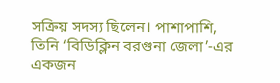সক্রিয় সদস্য ছিলেন। পাশাপাশি, তিনি ‘বিডিক্লিন বরগুনা জেলা’-এর একজন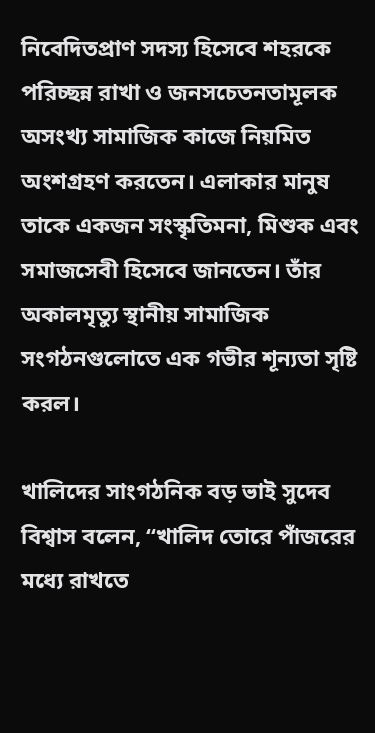নিবেদিতপ্রাণ সদস্য হিসেবে শহরকে পরিচ্ছন্ন রাখা ও জনসচেতনতামূলক অসংখ্য সামাজিক কাজে নিয়মিত অংশগ্রহণ করতেন। এলাকার মানুষ তাকে একজন সংস্কৃতিমনা, মিশুক এবং সমাজসেবী হিসেবে জানতেন। তাঁর অকালমৃত্যু স্থানীয় সামাজিক সংগঠনগুলোতে এক গভীর শূন্যতা সৃষ্টি করল।

খালিদের সাংগঠনিক বড় ভাই সুদেব বিশ্বাস বলেন, “খালিদ তোরে পাঁজরের মধ্যে রাখতে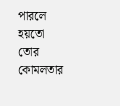পারলে হয়তো তোর কোমলতার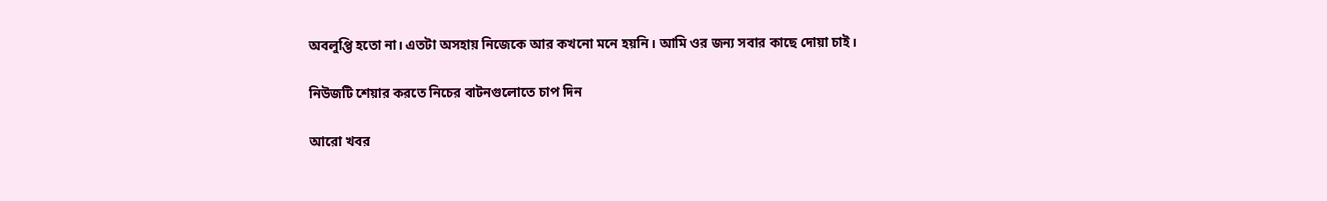অবলুপ্তি হতো না। এতটা অসহায় নিজেকে আর কখনো মনে হয়নি। আমি ওর জন্য সবার কাছে দোয়া চাই।

নিউজটি ‍শেয়ার করতে নিচের বাটনগুলোতে চাপ দিন

আরো খবর